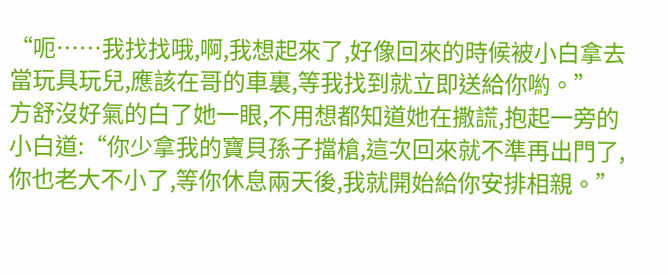“呃……我找找哦,啊,我想起來了,好像回來的時候被小白拿去當玩具玩兒,應該在哥的車裏,等我找到就立即送給你喲。”
方舒沒好氣的白了她一眼,不用想都知道她在撒謊,抱起一旁的小白道:“你少拿我的寶貝孫子擋槍,這次回來就不準再出門了,你也老大不小了,等你休息兩天後,我就開始給你安排相親。”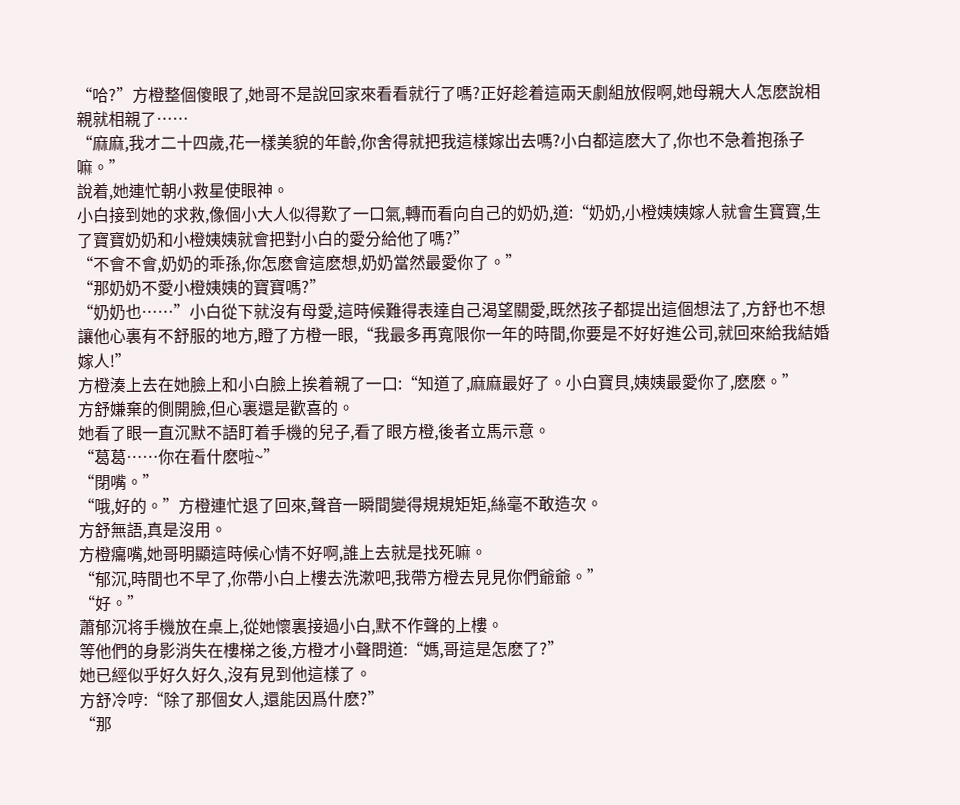“哈?”方橙整個傻眼了,她哥不是說回家來看看就行了嗎?正好趁着這兩天劇組放假啊,她母親大人怎麽說相親就相親了……
“麻麻,我才二十四歲,花一樣美貌的年齡,你舍得就把我這樣嫁出去嗎?小白都這麽大了,你也不急着抱孫子嘛。”
說着,她連忙朝小救星使眼神。
小白接到她的求救,像個小大人似得歎了一口氣,轉而看向自己的奶奶,道:“奶奶,小橙姨姨嫁人就會生寶寶,生了寶寶奶奶和小橙姨姨就會把對小白的愛分給他了嗎?”
“不會不會,奶奶的乖孫,你怎麽會這麽想,奶奶當然最愛你了。”
“那奶奶不愛小橙姨姨的寶寶嗎?”
“奶奶也……”小白從下就沒有母愛,這時候難得表達自己渴望關愛,既然孩子都提出這個想法了,方舒也不想讓他心裏有不舒服的地方,瞪了方橙一眼,“我最多再寬限你一年的時間,你要是不好好進公司,就回來給我結婚嫁人!”
方橙湊上去在她臉上和小白臉上挨着親了一口:“知道了,麻麻最好了。小白寶貝,姨姨最愛你了,麽麽。”
方舒嫌棄的側開臉,但心裏還是歡喜的。
她看了眼一直沉默不語盯着手機的兒子,看了眼方橙,後者立馬示意。
“葛葛……你在看什麽啦~”
“閉嘴。”
“哦,好的。”方橙連忙退了回來,聲音一瞬間變得規規矩矩,絲毫不敢造次。
方舒無語,真是沒用。
方橙癟嘴,她哥明顯這時候心情不好啊,誰上去就是找死嘛。
“郁沉,時間也不早了,你帶小白上樓去洗漱吧,我帶方橙去見見你們爺爺。”
“好。”
蕭郁沉将手機放在桌上,從她懷裏接過小白,默不作聲的上樓。
等他們的身影消失在樓梯之後,方橙才小聲問道:“媽,哥這是怎麽了?”
她已經似乎好久好久,沒有見到他這樣了。
方舒冷哼:“除了那個女人,還能因爲什麽?”
“那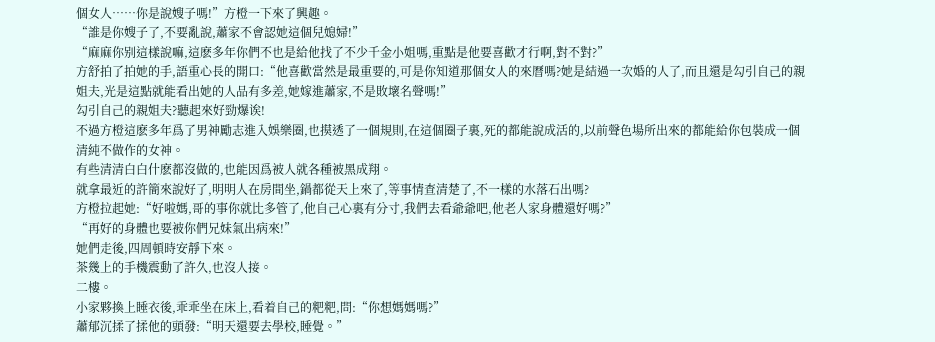個女人……你是說嫂子嗎!”方橙一下來了興趣。
“誰是你嫂子了,不要亂說,蕭家不會認她這個兒媳婦!”
“麻麻你别這樣說嘛,這麽多年你們不也是給他找了不少千金小姐嗎,重點是他要喜歡才行啊,對不對?”
方舒拍了拍她的手,語重心長的開口:“他喜歡當然是最重要的,可是你知道那個女人的來曆嗎?她是結過一次婚的人了,而且還是勾引自己的親姐夫,光是這點就能看出她的人品有多差,她嫁進蕭家,不是敗壞名聲嗎!”
勾引自己的親姐夫?聽起來好勁爆诶!
不過方橙這麽多年爲了男神勵志進入娛樂圈,也摸透了一個規則,在這個圈子裏,死的都能說成活的,以前聲色場所出來的都能給你包裝成一個清純不做作的女神。
有些清清白白什麽都沒做的,也能因爲被人就各種被黑成翔。
就拿最近的許簡來說好了,明明人在房間坐,鍋都從天上來了,等事情查清楚了,不一樣的水落石出嗎?
方橙拉起她:“好啦媽,哥的事你就比多管了,他自己心裏有分寸,我們去看爺爺吧,他老人家身體還好嗎?”
“再好的身體也要被你們兄妹氣出病來!”
她們走後,四周頓時安靜下來。
茶幾上的手機震動了許久,也沒人接。
二樓。
小家夥換上睡衣後,乖乖坐在床上,看着自己的粑粑,問:“你想媽媽嗎?”
蕭郁沉揉了揉他的頭發:“明天還要去學校,睡覺。”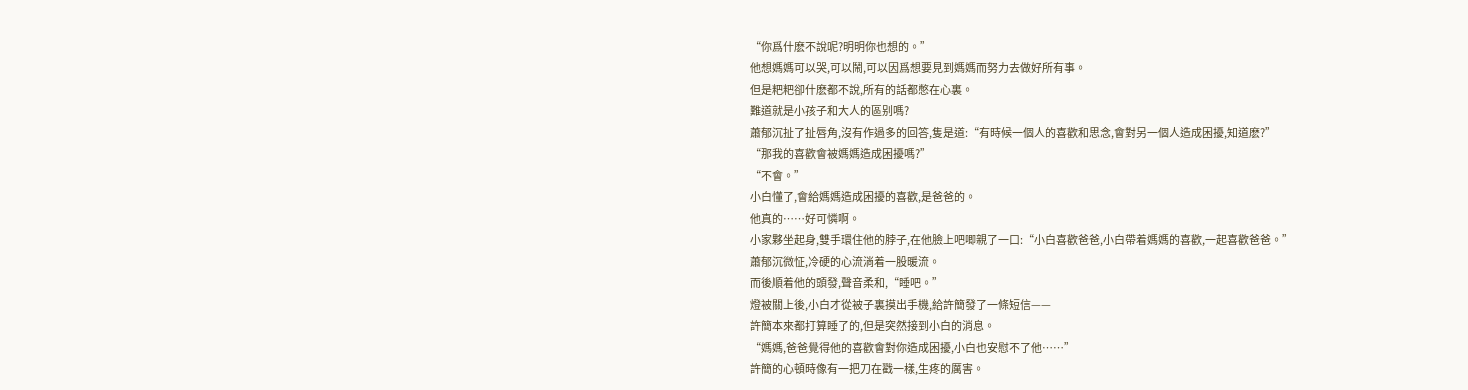“你爲什麽不說呢?明明你也想的。”
他想媽媽可以哭,可以鬧,可以因爲想要見到媽媽而努力去做好所有事。
但是粑粑卻什麽都不說,所有的話都憋在心裏。
難道就是小孩子和大人的區别嗎?
蕭郁沉扯了扯唇角,沒有作過多的回答,隻是道:“有時候一個人的喜歡和思念,會對另一個人造成困擾,知道麽?”
“那我的喜歡會被媽媽造成困擾嗎?”
“不會。”
小白懂了,會給媽媽造成困擾的喜歡,是爸爸的。
他真的……好可憐啊。
小家夥坐起身,雙手環住他的脖子,在他臉上吧唧親了一口:“小白喜歡爸爸,小白帶着媽媽的喜歡,一起喜歡爸爸。”
蕭郁沉微怔,冷硬的心流淌着一股暖流。
而後順着他的頭發,聲音柔和,“睡吧。”
燈被關上後,小白才從被子裏摸出手機,給許簡發了一條短信——
許簡本來都打算睡了的,但是突然接到小白的消息。
“媽媽,爸爸覺得他的喜歡會對你造成困擾,小白也安慰不了他……”
許簡的心頓時像有一把刀在戳一樣,生疼的厲害。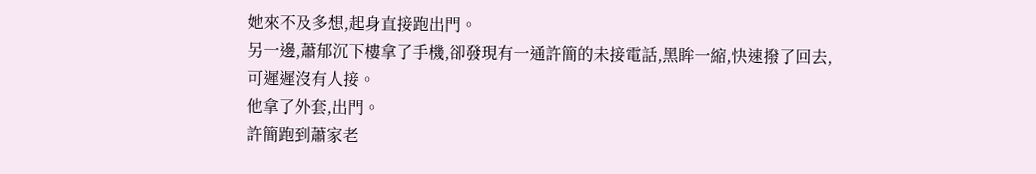她來不及多想,起身直接跑出門。
另一邊,蕭郁沉下樓拿了手機,卻發現有一通許簡的未接電話,黑眸一縮,快速撥了回去,
可遲遲沒有人接。
他拿了外套,出門。
許簡跑到蕭家老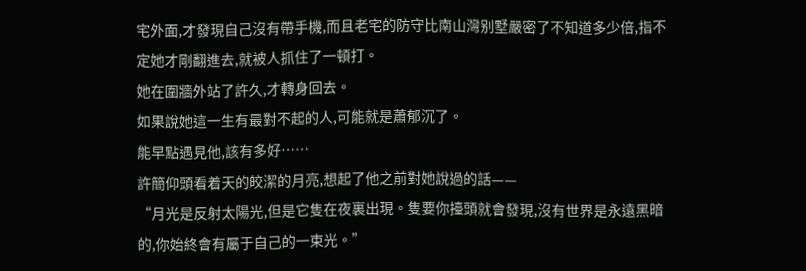宅外面,才發現自己沒有帶手機,而且老宅的防守比南山灣别墅嚴密了不知道多少倍,指不定她才剛翻進去,就被人抓住了一頓打。
她在圍牆外站了許久,才轉身回去。
如果說她這一生有最對不起的人,可能就是蕭郁沉了。
能早點遇見他,該有多好……
許簡仰頭看着天的皎潔的月亮,想起了他之前對她說過的話——
“月光是反射太陽光,但是它隻在夜裏出現。隻要你擡頭就會發現,沒有世界是永遠黑暗的,你始終會有屬于自己的一束光。”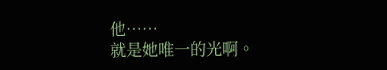他……
就是她唯一的光啊。